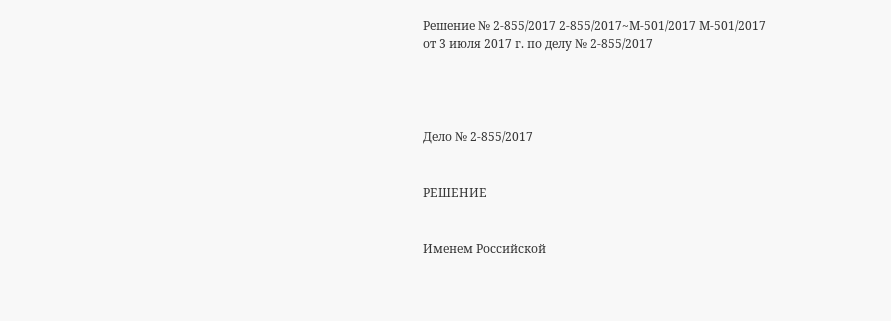Решение № 2-855/2017 2-855/2017~М-501/2017 М-501/2017 от 3 июля 2017 г. по делу № 2-855/2017




Дело № 2-855/2017


РЕШЕНИЕ


Именем Российской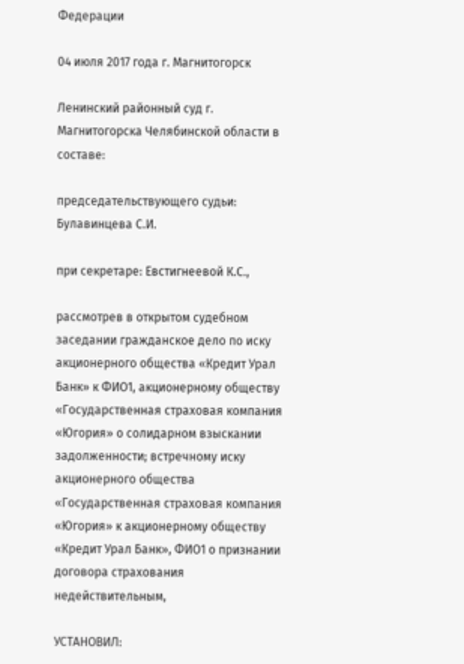Федерации

04 июля 2017 года г. Магнитогорск

Ленинский районный суд г. Магнитогорска Челябинской области в составе:

председательствующего судьи: Булавинцева С.И.

при секретаре: Евстигнеевой К.С.,

рассмотрев в открытом судебном заседании гражданское дело по иску акционерного общества «Кредит Урал Банк» к ФИО1, акционерному обществу «Государственная страховая компания «Югория» о солидарном взыскании задолженности; встречному иску акционерного общества «Государственная страховая компания «Югория» к акционерному обществу «Кредит Урал Банк», ФИО1 о признании договора страхования недействительным,

УСТАНОВИЛ: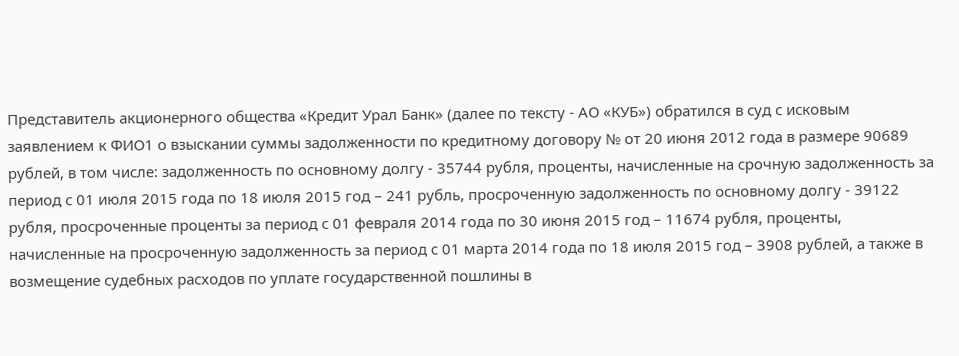Представитель акционерного общества «Кредит Урал Банк» (далее по тексту - АО «КУБ») обратился в суд с исковым заявлением к ФИО1 о взыскании суммы задолженности по кредитному договору № от 20 июня 2012 года в размере 90689 рублей, в том числе: задолженность по основному долгу - 35744 рубля, проценты, начисленные на срочную задолженность за период с 01 июля 2015 года по 18 июля 2015 год – 241 рубль, просроченную задолженность по основному долгу - 39122 рубля, просроченные проценты за период с 01 февраля 2014 года по 30 июня 2015 год – 11674 рубля, проценты, начисленные на просроченную задолженность за период с 01 марта 2014 года по 18 июля 2015 год – 3908 рублей, а также в возмещение судебных расходов по уплате государственной пошлины в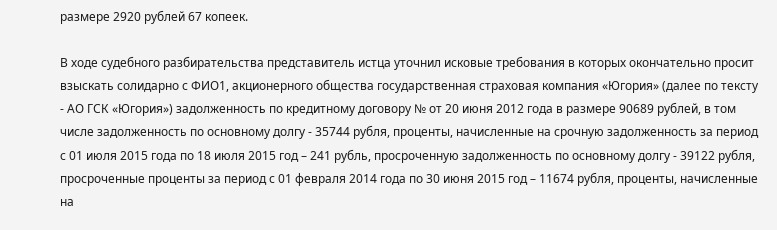размере 2920 рублей 67 копеек.

В ходе судебного разбирательства представитель истца уточнил исковые требования в которых окончательно просит взыскать солидарно с ФИО1, акционерного общества государственная страховая компания «Югория» (далее по тексту - АО ГСК «Югория») задолженность по кредитному договору № от 20 июня 2012 года в размере 90689 рублей, в том числе задолженность по основному долгу - 35744 рубля, проценты, начисленные на срочную задолженность за период с 01 июля 2015 года по 18 июля 2015 год – 241 рубль, просроченную задолженность по основному долгу - 39122 рубля, просроченные проценты за период с 01 февраля 2014 года по 30 июня 2015 год – 11674 рубля, проценты, начисленные на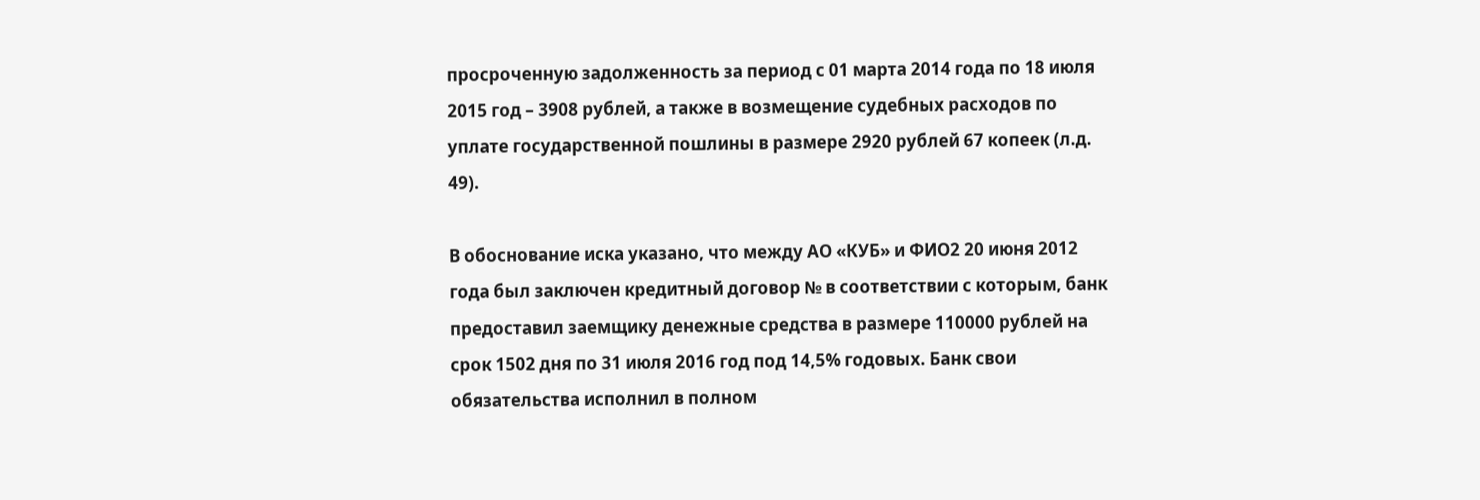просроченную задолженность за период с 01 марта 2014 года по 18 июля 2015 год – 3908 рублей, а также в возмещение судебных расходов по уплате государственной пошлины в размере 2920 рублей 67 копеек (л.д. 49).

В обоснование иска указано, что между АО «КУБ» и ФИО2 20 июня 2012 года был заключен кредитный договор № в соответствии с которым, банк предоставил заемщику денежные средства в размере 110000 рублей на срок 1502 дня по 31 июля 2016 год под 14,5% годовых. Банк свои обязательства исполнил в полном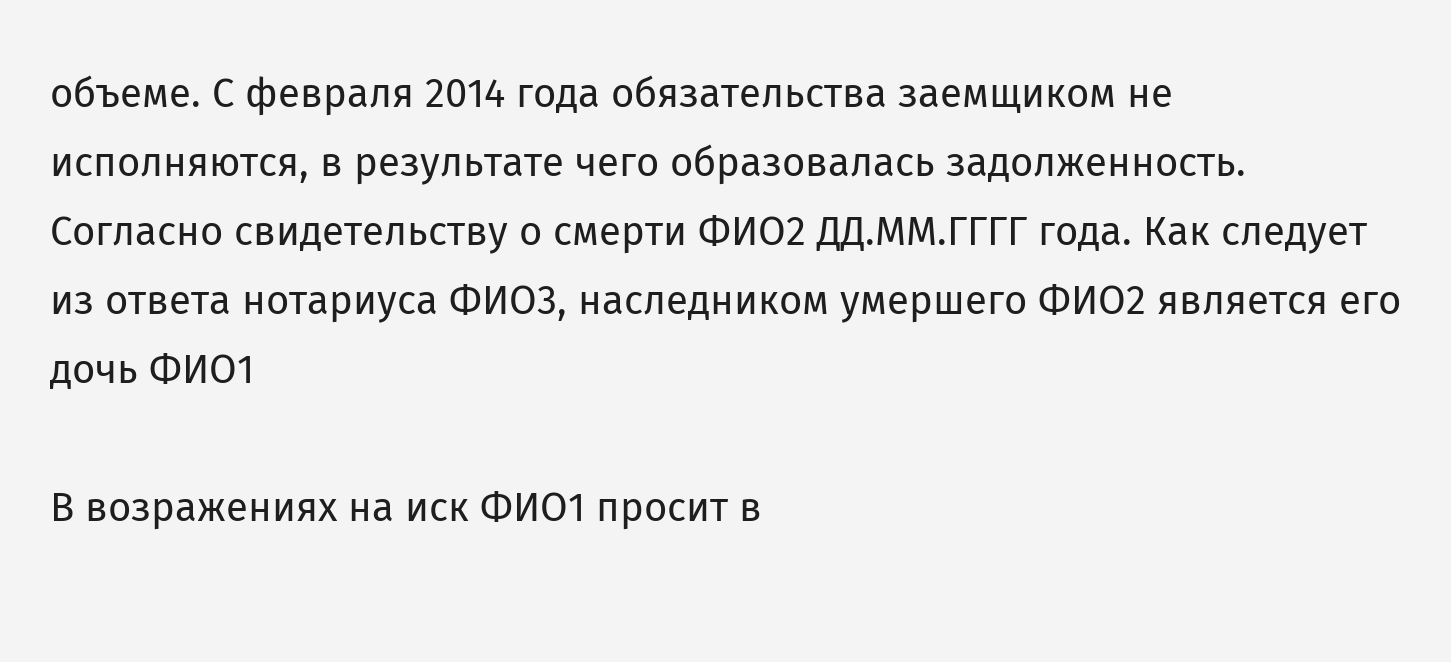объеме. С февраля 2014 года обязательства заемщиком не исполняются, в результате чего образовалась задолженность. Согласно свидетельству о смерти ФИО2 ДД.ММ.ГГГГ года. Как следует из ответа нотариуса ФИО3, наследником умершего ФИО2 является его дочь ФИО1

В возражениях на иск ФИО1 просит в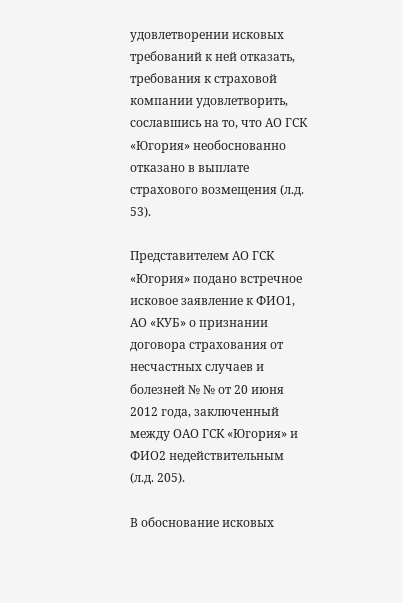удовлетворении исковых требований к ней отказать, требования к страховой компании удовлетворить, сославшись на то, что АО ГСК «Югория» необоснованно отказано в выплате страхового возмещения (л.д. 53).

Представителем АО ГСК «Югория» подано встречное исковое заявление к ФИО1, АО «КУБ» о признании договора страхования от несчастных случаев и болезней № № от 20 июня 2012 года, заключенный между ОАО ГСК «Югория» и ФИО2 недействительным (л.д. 205).

В обоснование исковых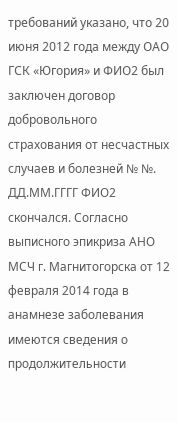требований указано, что 20 июня 2012 года между ОАО ГСК «Югория» и ФИО2 был заключен договор добровольного страхования от несчастных случаев и болезней № №. ДД.ММ.ГГГГ ФИО2 скончался. Согласно выписного эпикриза АНО МСЧ г. Магнитогорска от 12 февраля 2014 года в анамнезе заболевания имеются сведения о продолжительности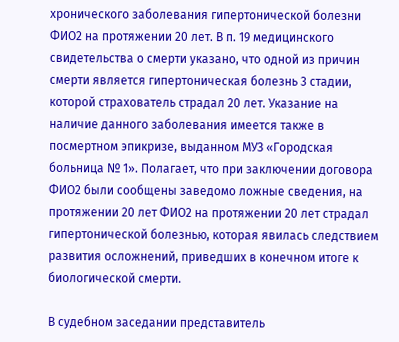хронического заболевания гипертонической болезни ФИО2 на протяжении 20 лет. В п. 19 медицинского свидетельства о смерти указано, что одной из причин смерти является гипертоническая болезнь 3 стадии, которой страхователь страдал 20 лет. Указание на наличие данного заболевания имеется также в посмертном эпикризе, выданном МУЗ «Городская больница № 1». Полагает, что при заключении договора ФИО2 были сообщены заведомо ложные сведения, на протяжении 20 лет ФИО2 на протяжении 20 лет страдал гипертонической болезнью, которая явилась следствием развития осложнений, приведших в конечном итоге к биологической смерти.

В судебном заседании представитель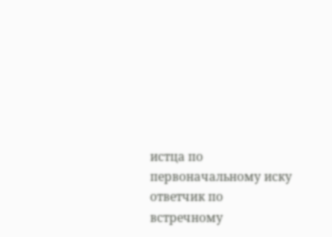истца по первоначальному иску ответчик по встречному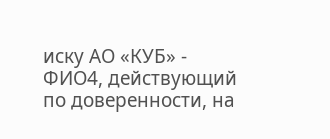иску АО «КУБ» - ФИО4, действующий по доверенности, на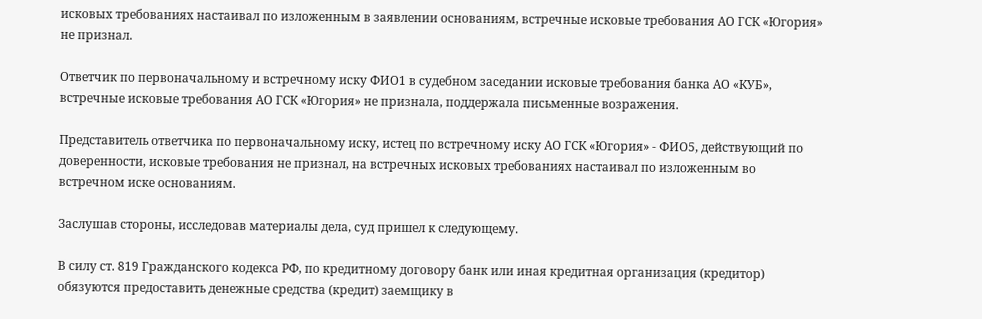исковых требованиях настаивал по изложенным в заявлении основаниям, встречные исковые требования АО ГСК «Югория» не признал.

Ответчик по первоначальному и встречному иску ФИО1 в судебном заседании исковые требования банка АО «КУБ», встречные исковые требования АО ГСК «Югория» не признала, поддержала письменные возражения.

Представитель ответчика по первоначальному иску, истец по встречному иску АО ГСК «Югория» - ФИО5, действующий по доверенности, исковые требования не признал, на встречных исковых требованиях настаивал по изложенным во встречном иске основаниям.

Заслушав стороны, исследовав материалы дела, суд пришел к следующему.

В силу ст. 819 Гражданского кодекса РФ, по кредитному договору банк или иная кредитная организация (кредитор) обязуются предоставить денежные средства (кредит) заемщику в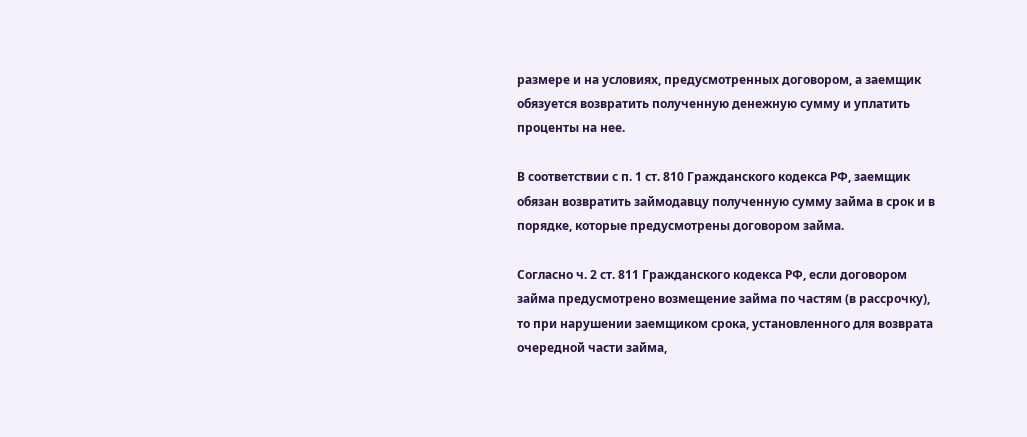размере и на условиях, предусмотренных договором, а заемщик обязуется возвратить полученную денежную сумму и уплатить проценты на нее.

В соответствии с п. 1 ст. 810 Гражданского кодекса РФ, заемщик обязан возвратить займодавцу полученную сумму займа в срок и в порядке, которые предусмотрены договором займа.

Согласно ч. 2 ст. 811 Гражданского кодекса РФ, если договором займа предусмотрено возмещение займа по частям (в рассрочку), то при нарушении заемщиком срока, установленного для возврата очередной части займа,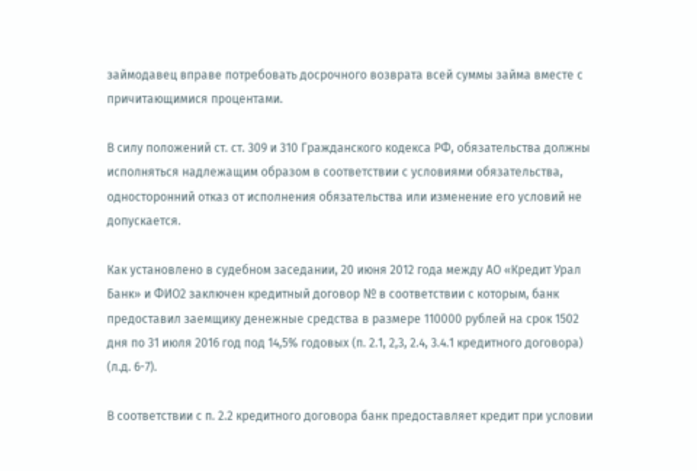займодавец вправе потребовать досрочного возврата всей суммы займа вместе с причитающимися процентами.

В силу положений ст. ст. 309 и 310 Гражданского кодекса РФ, обязательства должны исполняться надлежащим образом в соответствии с условиями обязательства, односторонний отказ от исполнения обязательства или изменение его условий не допускается.

Как установлено в судебном заседании, 20 июня 2012 года между АО «Кредит Урал Банк» и ФИО2 заключен кредитный договор № в соответствии с которым, банк предоставил заемщику денежные средства в размере 110000 рублей на срок 1502 дня по 31 июля 2016 год под 14,5% годовых (п. 2.1, 2,3, 2.4, 3.4.1 кредитного договора) (л.д. 6-7).

В соответствии с п. 2.2 кредитного договора банк предоставляет кредит при условии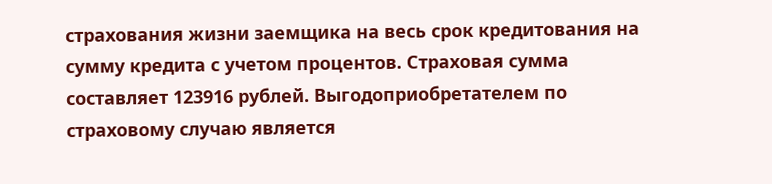страхования жизни заемщика на весь срок кредитования на сумму кредита с учетом процентов. Страховая сумма составляет 123916 рублей. Выгодоприобретателем по страховому случаю является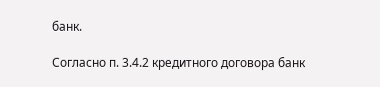банк.

Согласно п. 3.4.2 кредитного договора банк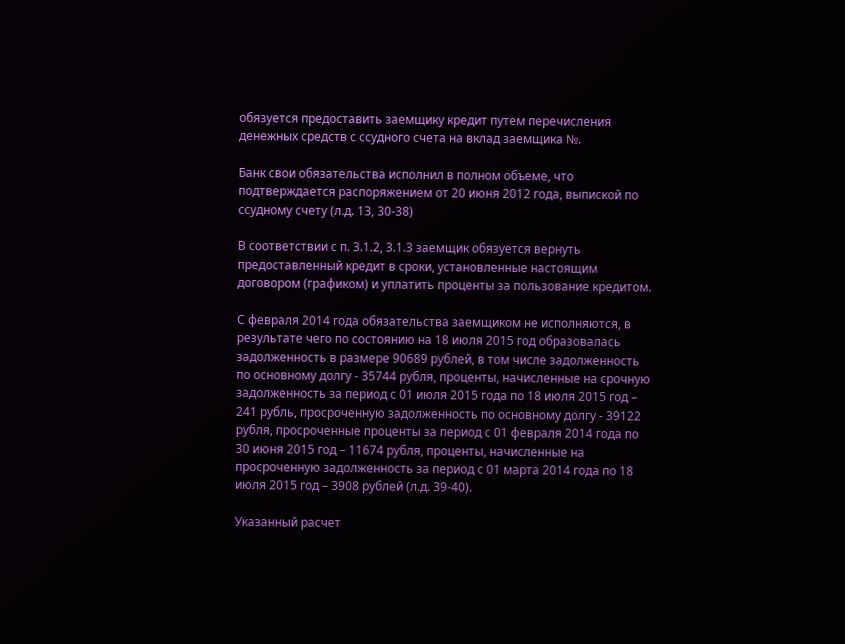обязуется предоставить заемщику кредит путем перечисления денежных средств с ссудного счета на вклад заемщика №.

Банк свои обязательства исполнил в полном объеме, что подтверждается распоряжением от 20 июня 2012 года, выпиской по ссудному счету (л.д. 13, 30-38)

В соответствии с п. 3.1.2, 3.1.3 заемщик обязуется вернуть предоставленный кредит в сроки, установленные настоящим договором (графиком) и уплатить проценты за пользование кредитом.

С февраля 2014 года обязательства заемщиком не исполняются, в результате чего по состоянию на 18 июля 2015 год образовалась задолженность в размере 90689 рублей, в том числе задолженность по основному долгу - 35744 рубля, проценты, начисленные на срочную задолженность за период с 01 июля 2015 года по 18 июля 2015 год – 241 рубль, просроченную задолженность по основному долгу - 39122 рубля, просроченные проценты за период с 01 февраля 2014 года по 30 июня 2015 год – 11674 рубля, проценты, начисленные на просроченную задолженность за период с 01 марта 2014 года по 18 июля 2015 год – 3908 рублей (л.д. 39-40).

Указанный расчет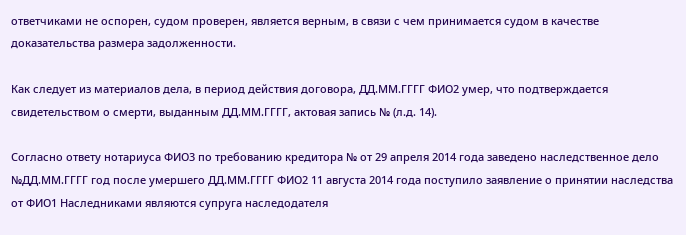ответчиками не оспорен, судом проверен, является верным, в связи с чем принимается судом в качестве доказательства размера задолженности.

Как следует из материалов дела, в период действия договора, ДД.ММ.ГГГГ ФИО2 умер, что подтверждается свидетельством о смерти, выданным ДД.ММ.ГГГГ, актовая запись № (л.д. 14).

Согласно ответу нотариуса ФИО3 по требованию кредитора № от 29 апреля 2014 года заведено наследственное дело №ДД.ММ.ГГГГ год после умершего ДД.ММ.ГГГГ ФИО2 11 августа 2014 года поступило заявление о принятии наследства от ФИО1 Наследниками являются супруга наследодателя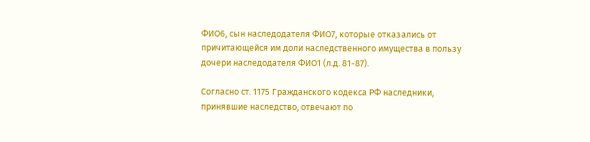ФИО6, сын наследодателя ФИО7, которые отказались от причитающейся им доли наследственного имущества в пользу дочери наследодателя ФИО1 (л.д. 81-87).

Согласно ст. 1175 Гражданского кодекса РФ наследники, принявшие наследство, отвечают по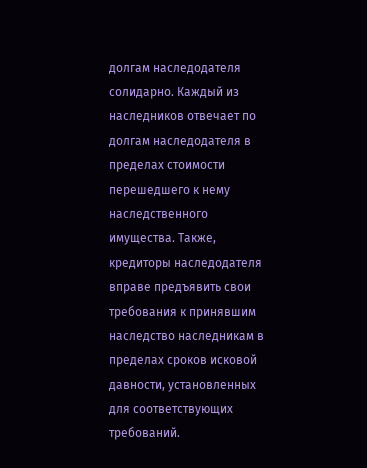долгам наследодателя солидарно. Каждый из наследников отвечает по долгам наследодателя в пределах стоимости перешедшего к нему наследственного имущества. Также, кредиторы наследодателя вправе предъявить свои требования к принявшим наследство наследникам в пределах сроков исковой давности, установленных для соответствующих требований.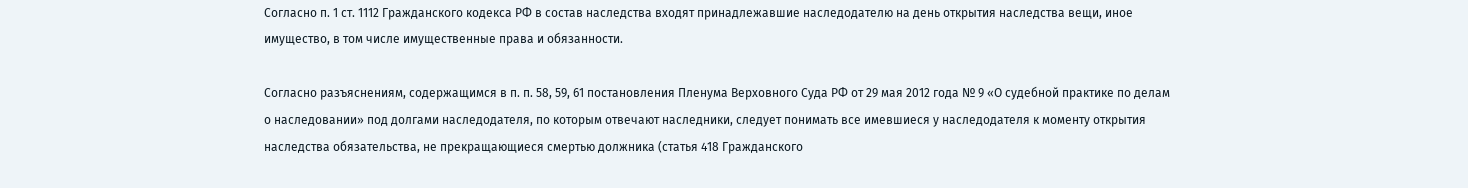Согласно п. 1 ст. 1112 Гражданского кодекса РФ в состав наследства входят принадлежавшие наследодателю на день открытия наследства вещи, иное имущество, в том числе имущественные права и обязанности.

Согласно разъяснениям, содержащимся в п. п. 58, 59, 61 постановления Пленума Верховного Суда РФ от 29 мая 2012 года № 9 «О судебной практике по делам о наследовании» под долгами наследодателя, по которым отвечают наследники, следует понимать все имевшиеся у наследодателя к моменту открытия наследства обязательства, не прекращающиеся смертью должника (статья 418 Гражданского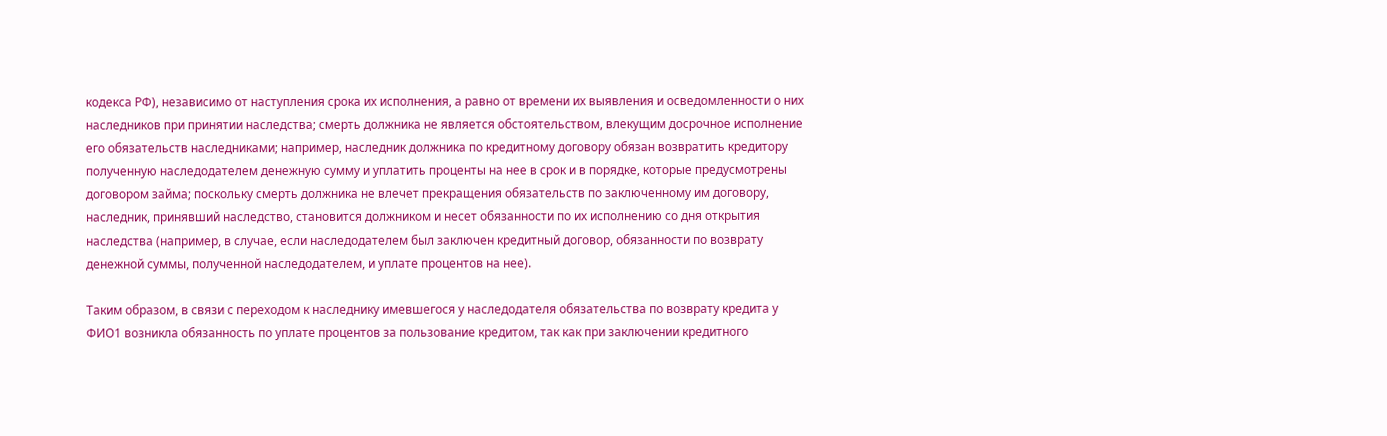кодекса РФ), независимо от наступления срока их исполнения, а равно от времени их выявления и осведомленности о них наследников при принятии наследства; смерть должника не является обстоятельством, влекущим досрочное исполнение его обязательств наследниками; например, наследник должника по кредитному договору обязан возвратить кредитору полученную наследодателем денежную сумму и уплатить проценты на нее в срок и в порядке, которые предусмотрены договором займа; поскольку смерть должника не влечет прекращения обязательств по заключенному им договору, наследник, принявший наследство, становится должником и несет обязанности по их исполнению со дня открытия наследства (например, в случае, если наследодателем был заключен кредитный договор, обязанности по возврату денежной суммы, полученной наследодателем, и уплате процентов на нее).

Таким образом, в связи с переходом к наследнику имевшегося у наследодателя обязательства по возврату кредита у ФИО1 возникла обязанность по уплате процентов за пользование кредитом, так как при заключении кредитного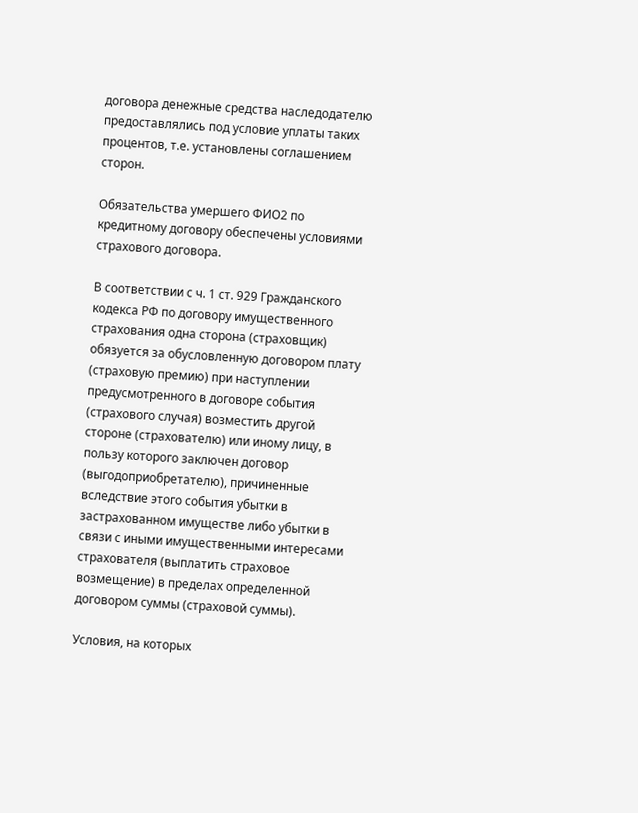договора денежные средства наследодателю предоставлялись под условие уплаты таких процентов, т.е. установлены соглашением сторон.

Обязательства умершего ФИО2 по кредитному договору обеспечены условиями страхового договора.

В соответствии с ч. 1 ст. 929 Гражданского кодекса РФ по договору имущественного страхования одна сторона (страховщик) обязуется за обусловленную договором плату (страховую премию) при наступлении предусмотренного в договоре события (страхового случая) возместить другой стороне (страхователю) или иному лицу, в пользу которого заключен договор (выгодоприобретателю), причиненные вследствие этого события убытки в застрахованном имуществе либо убытки в связи с иными имущественными интересами страхователя (выплатить страховое возмещение) в пределах определенной договором суммы (страховой суммы).

Условия, на которых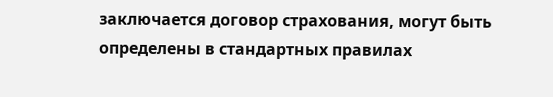заключается договор страхования, могут быть определены в стандартных правилах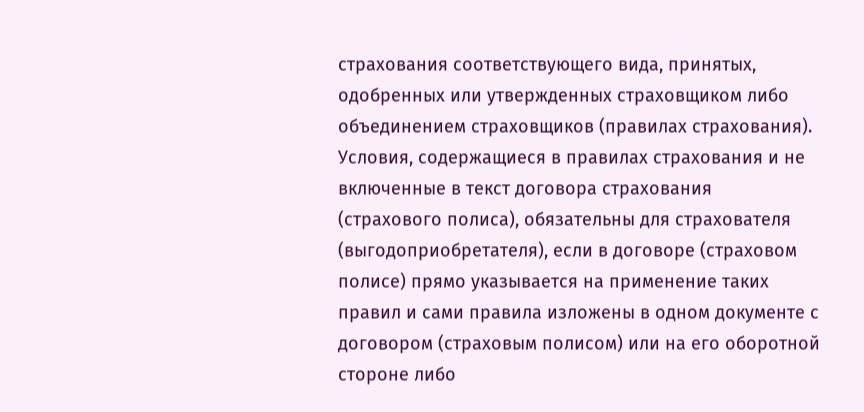страхования соответствующего вида, принятых, одобренных или утвержденных страховщиком либо объединением страховщиков (правилах страхования). Условия, содержащиеся в правилах страхования и не включенные в текст договора страхования (страхового полиса), обязательны для страхователя (выгодоприобретателя), если в договоре (страховом полисе) прямо указывается на применение таких правил и сами правила изложены в одном документе с договором (страховым полисом) или на его оборотной стороне либо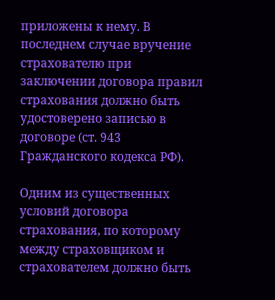приложены к нему. В последнем случае вручение страхователю при заключении договора правил страхования должно быть удостоверено записью в договоре (ст. 943 Гражданского кодекса РФ).

Одним из существенных условий договора страхования, по которому между страховщиком и страхователем должно быть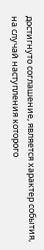достигнуто соглашение, является характер события, на случай наступления которого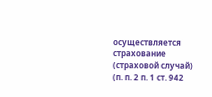осуществляется страхование (страховой случай) (п. п. 2 п. 1 ст. 942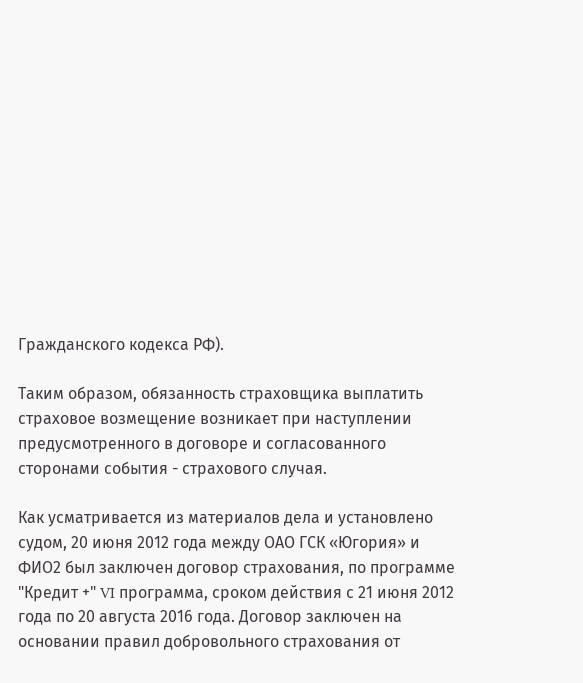Гражданского кодекса РФ).

Таким образом, обязанность страховщика выплатить страховое возмещение возникает при наступлении предусмотренного в договоре и согласованного сторонами события - страхового случая.

Как усматривается из материалов дела и установлено судом, 20 июня 2012 года между ОАО ГСК «Югория» и ФИО2 был заключен договор страхования, по программе "Кредит +" VI программа, сроком действия с 21 июня 2012 года по 20 августа 2016 года. Договор заключен на основании правил добровольного страхования от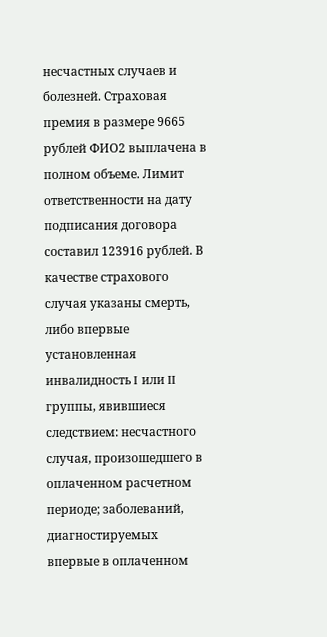несчастных случаев и болезней. Страховая премия в размере 9665 рублей ФИО2 выплачена в полном объеме. Лимит ответственности на дату подписания договора составил 123916 рублей. В качестве страхового случая указаны смерть, либо впервые установленная инвалидность I или II группы, явившиеся следствием: несчастного случая, произошедшего в оплаченном расчетном периоде; заболеваний, диагностируемых впервые в оплаченном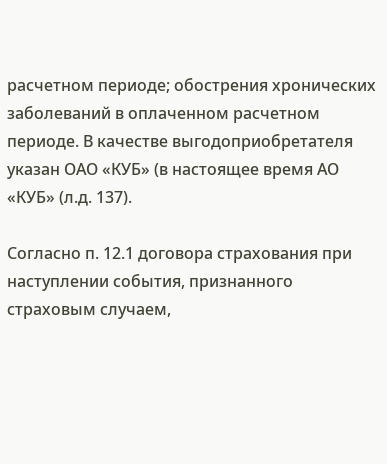расчетном периоде; обострения хронических заболеваний в оплаченном расчетном периоде. В качестве выгодоприобретателя указан ОАО «КУБ» (в настоящее время АО «КУБ» (л.д. 137).

Согласно п. 12.1 договора страхования при наступлении события, признанного страховым случаем,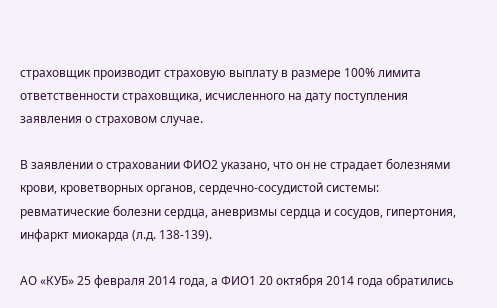страховщик производит страховую выплату в размере 100% лимита ответственности страховщика, исчисленного на дату поступления заявления о страховом случае.

В заявлении о страховании ФИО2 указано, что он не страдает болезнями крови, кроветворных органов, сердечно-сосудистой системы: ревматические болезни сердца, аневризмы сердца и сосудов, гипертония, инфаркт миокарда (л.д. 138-139).

АО «КУБ» 25 февраля 2014 года, а ФИО1 20 октября 2014 года обратились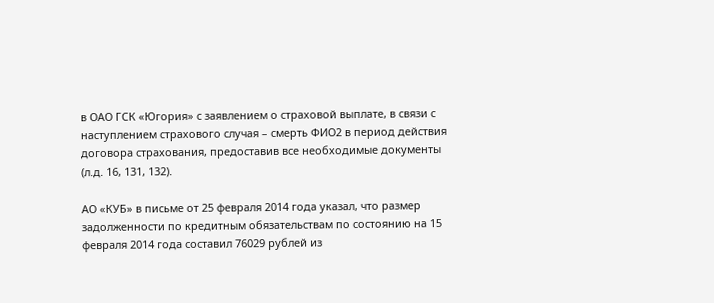в ОАО ГСК «Югория» с заявлением о страховой выплате, в связи с наступлением страхового случая – смерть ФИО2 в период действия договора страхования, предоставив все необходимые документы (л.д. 16, 131, 132).

АО «КУБ» в письме от 25 февраля 2014 года указал, что размер задолженности по кредитным обязательствам по состоянию на 15 февраля 2014 года составил 76029 рублей из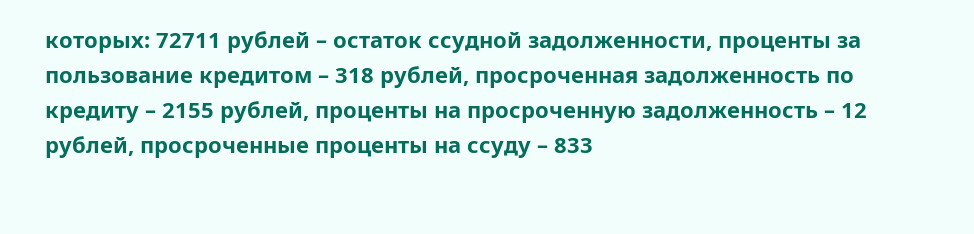которых: 72711 рублей – остаток ссудной задолженности, проценты за пользование кредитом – 318 рублей, просроченная задолженность по кредиту – 2155 рублей, проценты на просроченную задолженность – 12 рублей, просроченные проценты на ссуду – 833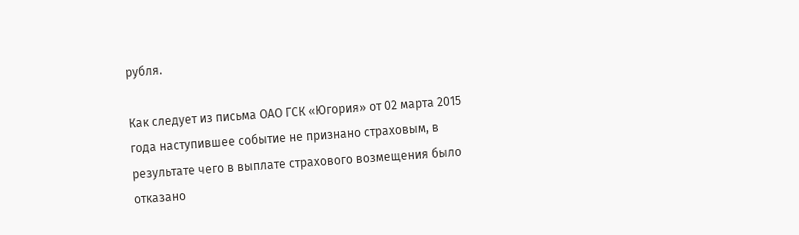рубля.

Как следует из письма ОАО ГСК «Югория» от 02 марта 2015 года наступившее событие не признано страховым, в результате чего в выплате страхового возмещения было отказано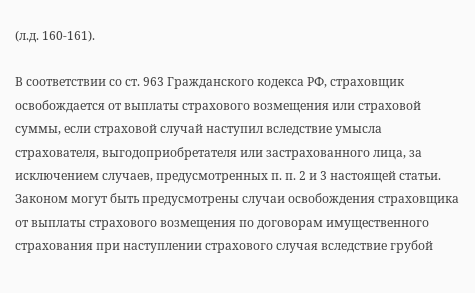(л.д. 160-161).

В соответствии со ст. 963 Гражданского кодекса РФ, страховщик освобождается от выплаты страхового возмещения или страховой суммы, если страховой случай наступил вследствие умысла страхователя, выгодоприобретателя или застрахованного лица, за исключением случаев, предусмотренных п. п. 2 и 3 настоящей статьи. Законом могут быть предусмотрены случаи освобождения страховщика от выплаты страхового возмещения по договорам имущественного страхования при наступлении страхового случая вследствие грубой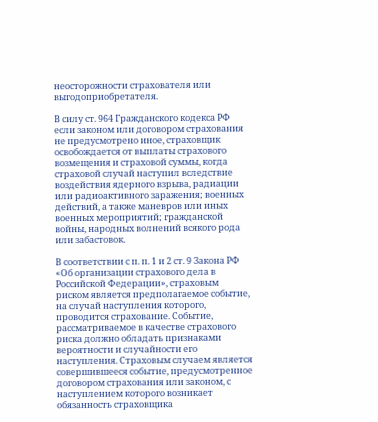неосторожности страхователя или выгодоприобретателя.

В силу ст. 964 Гражданского кодекса РФ если законом или договором страхования не предусмотрено иное, страховщик освобождается от выплаты страхового возмещения и страховой суммы, когда страховой случай наступил вследствие воздействия ядерного взрыва, радиации или радиоактивного заражения; военных действий, а также маневров или иных военных мероприятий; гражданской войны, народных волнений всякого рода или забастовок.

В соответствии с п. п. 1 и 2 ст. 9 Закона РФ «Об организации страхового дела в Российской Федерации», страховым риском является предполагаемое событие, на случай наступления которого, проводится страхование. Событие, рассматриваемое в качестве страхового риска должно обладать признаками вероятности и случайности его наступления. Страховым случаем является совершившееся событие, предусмотренное договором страхования или законом, с наступлением которого возникает обязанность страховщика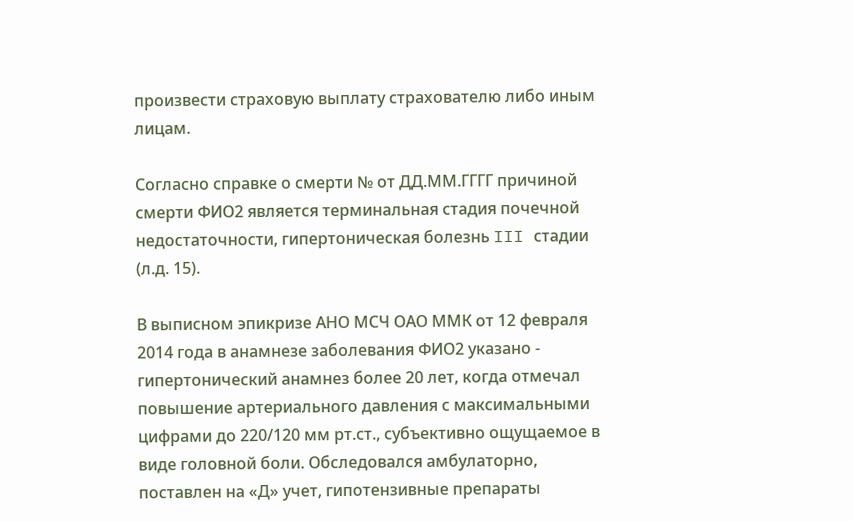произвести страховую выплату страхователю либо иным лицам.

Согласно справке о смерти № от ДД.ММ.ГГГГ причиной смерти ФИО2 является терминальная стадия почечной недостаточности, гипертоническая болезнь III стадии (л.д. 15).

В выписном эпикризе АНО МСЧ ОАО ММК от 12 февраля 2014 года в анамнезе заболевания ФИО2 указано - гипертонический анамнез более 20 лет, когда отмечал повышение артериального давления с максимальными цифрами до 220/120 мм рт.ст., субъективно ощущаемое в виде головной боли. Обследовался амбулаторно, поставлен на «Д» учет, гипотензивные препараты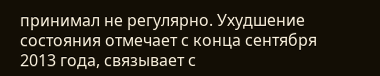принимал не регулярно. Ухудшение состояния отмечает с конца сентября 2013 года, связывает с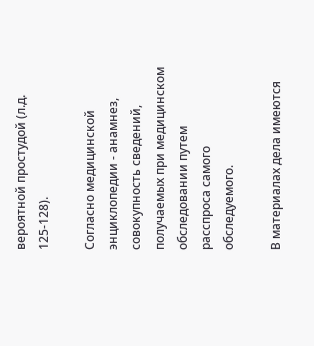вероятной простудой (л.д. 125-128).

Согласно медицинской энциклопедии - анамнез, совокупность сведений, получаемых при медицинском обследовании путем расспроса самого обследуемого.

В материалах дела имеются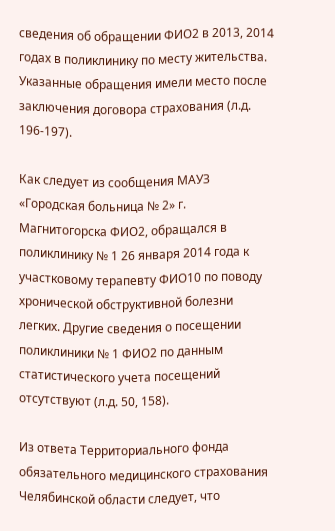сведения об обращении ФИО2 в 2013, 2014 годах в поликлинику по месту жительства. Указанные обращения имели место после заключения договора страхования (л.д. 196-197).

Как следует из сообщения МАУЗ «Городская больница № 2» г. Магнитогорска ФИО2, обращался в поликлинику № 1 26 января 2014 года к участковому терапевту ФИО10 по поводу хронической обструктивной болезни легких. Другие сведения о посещении поликлиники № 1 ФИО2 по данным статистического учета посещений отсутствуют (л.д. 50, 158).

Из ответа Территориального фонда обязательного медицинского страхования Челябинской области следует, что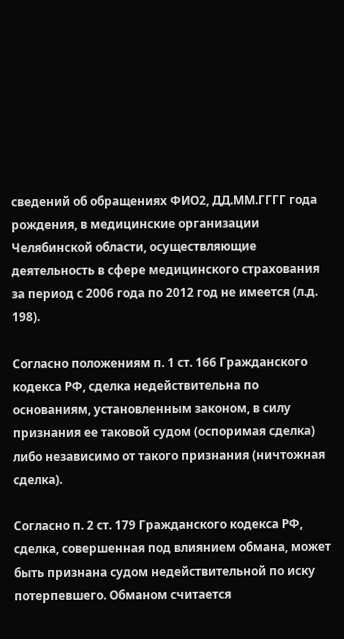сведений об обращениях ФИО2, ДД.ММ.ГГГГ года рождения, в медицинские организации Челябинской области, осуществляющие деятельность в сфере медицинского страхования за период с 2006 года по 2012 год не имеется (л.д. 198).

Согласно положениям п. 1 ст. 166 Гражданского кодекса РФ, сделка недействительна по основаниям, установленным законом, в силу признания ее таковой судом (оспоримая сделка) либо независимо от такого признания (ничтожная сделка).

Согласно п. 2 ст. 179 Гражданского кодекса РФ, сделка, совершенная под влиянием обмана, может быть признана судом недействительной по иску потерпевшего. Обманом считается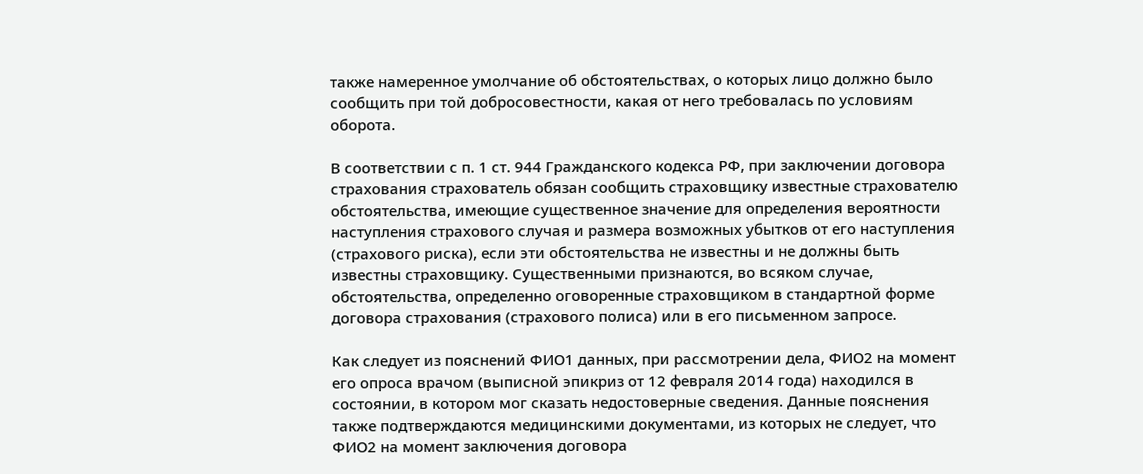также намеренное умолчание об обстоятельствах, о которых лицо должно было сообщить при той добросовестности, какая от него требовалась по условиям оборота.

В соответствии с п. 1 ст. 944 Гражданского кодекса РФ, при заключении договора страхования страхователь обязан сообщить страховщику известные страхователю обстоятельства, имеющие существенное значение для определения вероятности наступления страхового случая и размера возможных убытков от его наступления (страхового риска), если эти обстоятельства не известны и не должны быть известны страховщику. Существенными признаются, во всяком случае, обстоятельства, определенно оговоренные страховщиком в стандартной форме договора страхования (страхового полиса) или в его письменном запросе.

Как следует из пояснений ФИО1 данных, при рассмотрении дела, ФИО2 на момент его опроса врачом (выписной эпикриз от 12 февраля 2014 года) находился в состоянии, в котором мог сказать недостоверные сведения. Данные пояснения также подтверждаются медицинскими документами, из которых не следует, что ФИО2 на момент заключения договора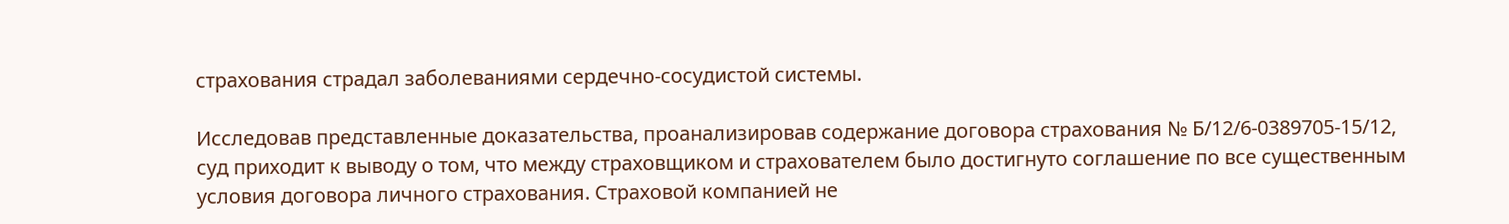страхования страдал заболеваниями сердечно-сосудистой системы.

Исследовав представленные доказательства, проанализировав содержание договора страхования № Б/12/6-0389705-15/12, суд приходит к выводу о том, что между страховщиком и страхователем было достигнуто соглашение по все существенным условия договора личного страхования. Страховой компанией не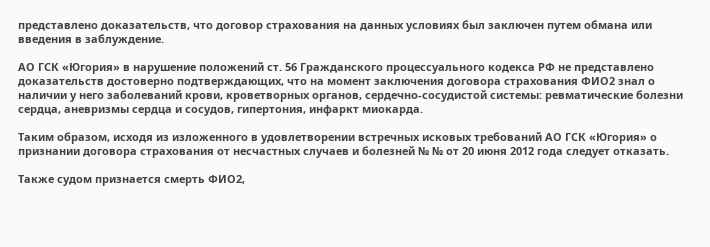представлено доказательств, что договор страхования на данных условиях был заключен путем обмана или введения в заблуждение.

АО ГСК «Югория» в нарушение положений ст. 56 Гражданского процессуального кодекса РФ не представлено доказательств достоверно подтверждающих, что на момент заключения договора страхования ФИО2 знал о наличии у него заболеваний крови, кроветворных органов, сердечно-сосудистой системы: ревматические болезни сердца, аневризмы сердца и сосудов, гипертония, инфаркт миокарда.

Таким образом, исходя из изложенного в удовлетворении встречных исковых требований АО ГСК «Югория» о признании договора страхования от несчастных случаев и болезней № № от 20 июня 2012 года следует отказать.

Также судом признается смерть ФИО2,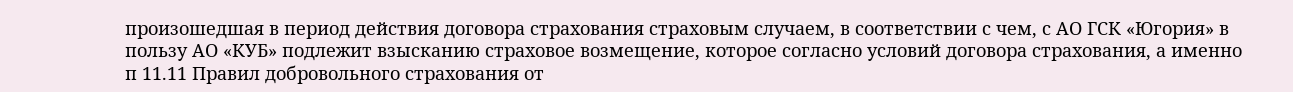произошедшая в период действия договора страхования страховым случаем, в соответствии с чем, с АО ГСК «Югория» в пользу АО «КУБ» подлежит взысканию страховое возмещение, которое согласно условий договора страхования, а именно п 11.11 Правил добровольного страхования от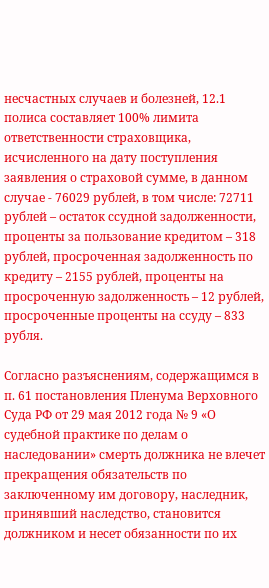несчастных случаев и болезней, 12.1 полиса составляет 100% лимита ответственности страховщика, исчисленного на дату поступления заявления о страховой сумме, в данном случае - 76029 рублей, в том числе: 72711 рублей – остаток ссудной задолженности, проценты за пользование кредитом – 318 рублей, просроченная задолженность по кредиту – 2155 рублей, проценты на просроченную задолженность – 12 рублей, просроченные проценты на ссуду – 833 рубля.

Согласно разъяснениям, содержащимся в п. 61 постановления Пленума Верховного Суда РФ от 29 мая 2012 года № 9 «О судебной практике по делам о наследовании» смерть должника не влечет прекращения обязательств по заключенному им договору, наследник, принявший наследство, становится должником и несет обязанности по их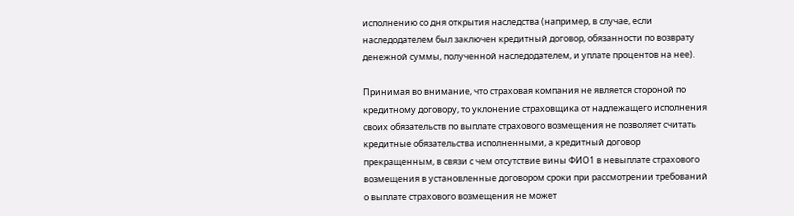исполнению со дня открытия наследства (например, в случае, если наследодателем был заключен кредитный договор, обязанности по возврату денежной суммы, полученной наследодателем, и уплате процентов на нее).

Принимая во внимание, что страховая компания не является стороной по кредитному договору, то уклонение страховщика от надлежащего исполнения своих обязательств по выплате страхового возмещения не позволяет считать кредитные обязательства исполненными, а кредитный договор прекращенным, в связи с чем отсутствие вины ФИО1 в невыплате страхового возмещения в установленные договором сроки при рассмотрении требований о выплате страхового возмещения не может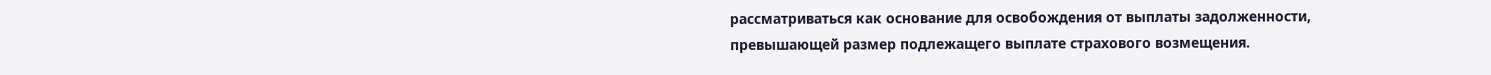рассматриваться как основание для освобождения от выплаты задолженности, превышающей размер подлежащего выплате страхового возмещения.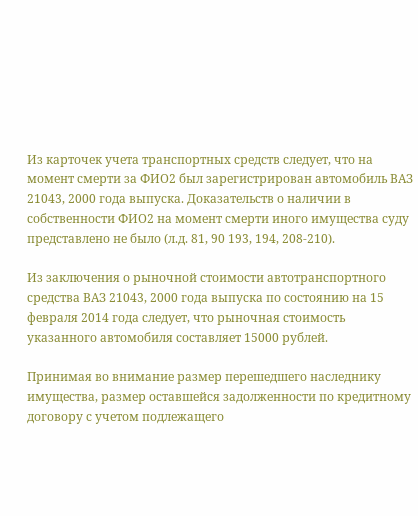Из карточек учета транспортных средств следует, что на момент смерти за ФИО2 был зарегистрирован автомобиль ВАЗ 21043, 2000 года выпуска. Доказательств о наличии в собственности ФИО2 на момент смерти иного имущества суду представлено не было (л.д. 81, 90 193, 194, 208-210).

Из заключения о рыночной стоимости автотранспортного средства ВАЗ 21043, 2000 года выпуска по состоянию на 15 февраля 2014 года следует, что рыночная стоимость указанного автомобиля составляет 15000 рублей.

Принимая во внимание размер перешедшего наследнику имущества, размер оставшейся задолженности по кредитному договору с учетом подлежащего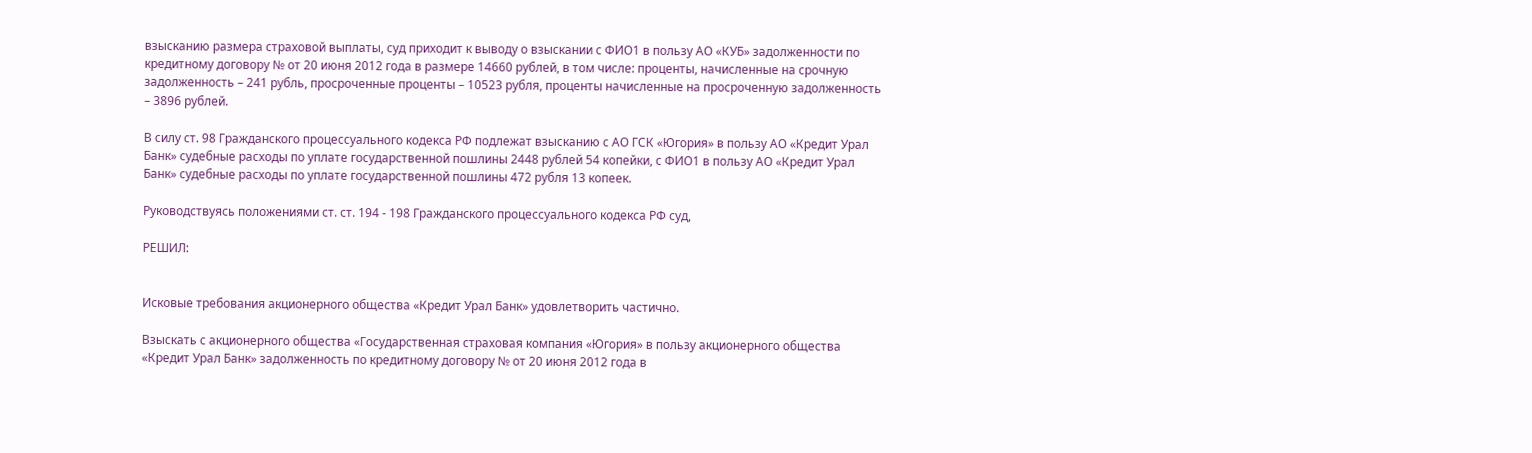взысканию размера страховой выплаты, суд приходит к выводу о взыскании с ФИО1 в пользу АО «КУБ» задолженности по кредитному договору № от 20 июня 2012 года в размере 14660 рублей, в том числе: проценты, начисленные на срочную задолженность – 241 рубль, просроченные проценты – 10523 рубля, проценты начисленные на просроченную задолженность – 3896 рублей.

В силу ст. 98 Гражданского процессуального кодекса РФ подлежат взысканию с АО ГСК «Югория» в пользу АО «Кредит Урал Банк» судебные расходы по уплате государственной пошлины 2448 рублей 54 копейки, с ФИО1 в пользу АО «Кредит Урал Банк» судебные расходы по уплате государственной пошлины 472 рубля 13 копеек.

Руководствуясь положениями ст. ст. 194 - 198 Гражданского процессуального кодекса РФ суд,

РЕШИЛ:


Исковые требования акционерного общества «Кредит Урал Банк» удовлетворить частично.

Взыскать с акционерного общества «Государственная страховая компания «Югория» в пользу акционерного общества «Кредит Урал Банк» задолженность по кредитному договору № от 20 июня 2012 года в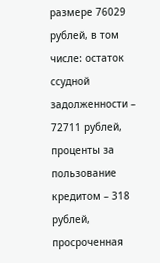размере 76029 рублей, в том числе: остаток ссудной задолженности – 72711 рублей, проценты за пользование кредитом – 318 рублей, просроченная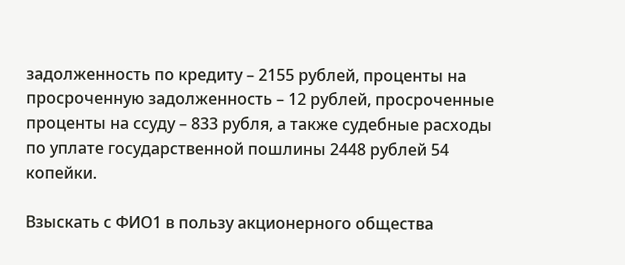задолженность по кредиту – 2155 рублей, проценты на просроченную задолженность – 12 рублей, просроченные проценты на ссуду – 833 рубля, а также судебные расходы по уплате государственной пошлины 2448 рублей 54 копейки.

Взыскать с ФИО1 в пользу акционерного общества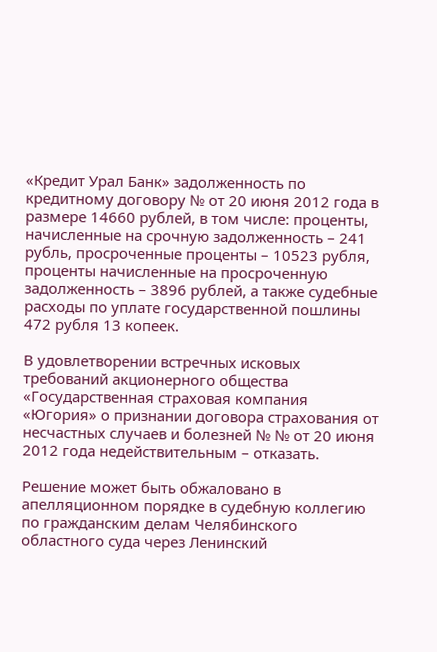«Кредит Урал Банк» задолженность по кредитному договору № от 20 июня 2012 года в размере 14660 рублей, в том числе: проценты, начисленные на срочную задолженность – 241 рубль, просроченные проценты – 10523 рубля, проценты начисленные на просроченную задолженность – 3896 рублей, а также судебные расходы по уплате государственной пошлины 472 рубля 13 копеек.

В удовлетворении встречных исковых требований акционерного общества «Государственная страховая компания «Югория» о признании договора страхования от несчастных случаев и болезней № № от 20 июня 2012 года недействительным – отказать.

Решение может быть обжаловано в апелляционном порядке в судебную коллегию по гражданским делам Челябинского областного суда через Ленинский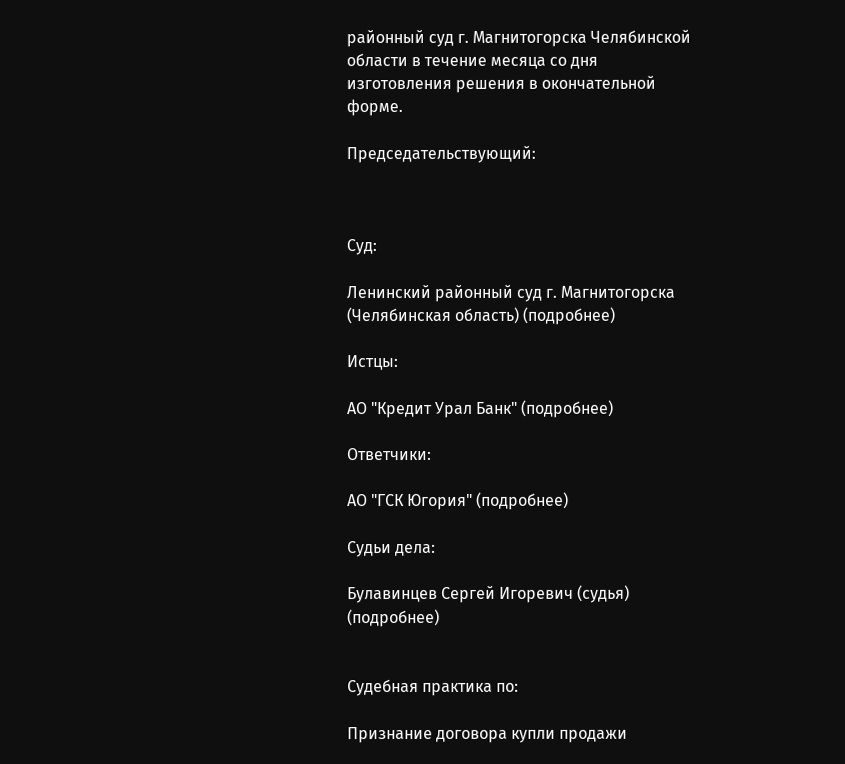районный суд г. Магнитогорска Челябинской области в течение месяца со дня изготовления решения в окончательной форме.

Председательствующий:



Суд:

Ленинский районный суд г. Магнитогорска (Челябинская область) (подробнее)

Истцы:

АО "Кредит Урал Банк" (подробнее)

Ответчики:

АО "ГСК Югория" (подробнее)

Судьи дела:

Булавинцев Сергей Игоревич (судья) (подробнее)


Судебная практика по:

Признание договора купли продажи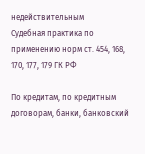недействительным
Судебная практика по применению норм ст. 454, 168, 170, 177, 179 ГК РФ

По кредитам, по кредитным договорам, банки, банковский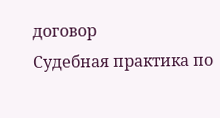договор
Судебная практика по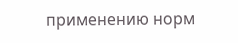применению норм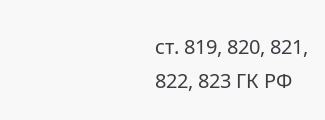ст. 819, 820, 821, 822, 823 ГК РФ